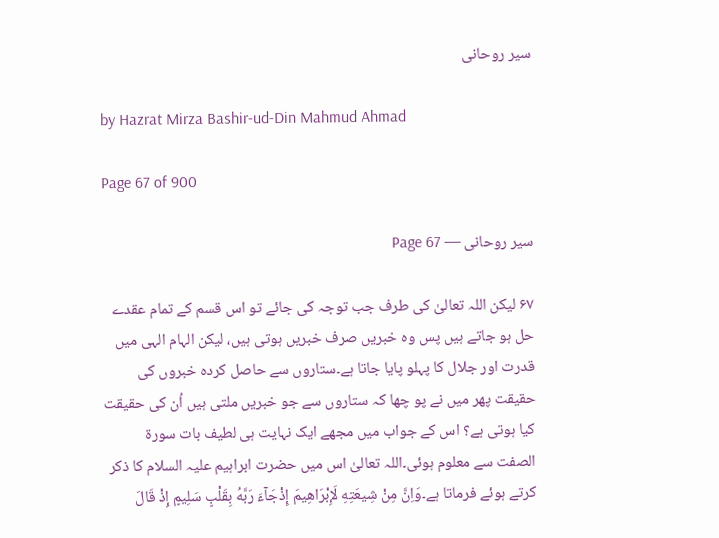سیر روحانی

by Hazrat Mirza Bashir-ud-Din Mahmud Ahmad

Page 67 of 900

سیر روحانی — Page 67

۶۷ لیکن اللہ تعالیٰ کی طرف جب توجہ کی جائے تو اس قسم کے تمام عقدے حل ہو جاتے ہیں پس وہ خبریں صرف خبریں ہوتی ہیں، لیکن الہام الہی میں قدرت اور جلال کا پہلو پایا جاتا ہے۔ستاروں سے حاصل کردہ خبروں کی حقیقت پھر میں نے پو چھا کہ ستاروں سے جو خبریں ملتی ہیں اُن کی حقیقت کیا ہوتی ہے؟ اس کے جواب میں مجھے ایک نہایت ہی لطیف بات سورۃ الصفت سے معلوم ہوئی۔اللہ تعالیٰ اس میں حضرت ابراہیم علیہ السلام کا ذکر کرتے ہوئے فرماتا ہے۔وَاِنَّ مِنْ شِيعَتِهِ لَإِبْرَاهِيمَ إِذْجَآءَ رَبَّهُ بِقَلْبٍ سَلِيمٍ إِذْ قَالَ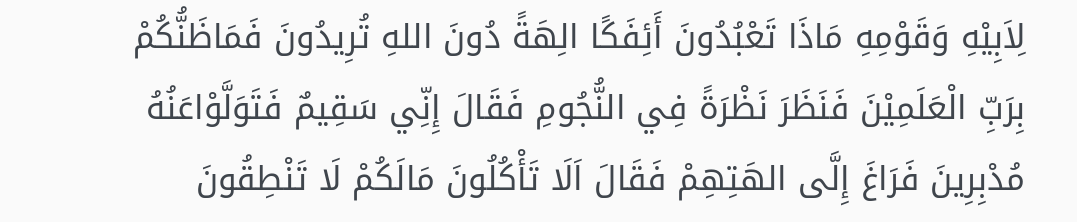لِاَبِيْهِ وَقَوْمِهِ مَاذَا تَعْبُدُونَ أَئِفَكًا الِهَةً دُونَ اللهِ تُرِيدُونَ فَمَاظَنُّكُمْ بِرَبِّ الْعَلَمِيْنَ فَنَظَرَ نَظْرَةً فِي النُّجُومِ فَقَالَ إِنِّي سَقِيمٌ فَتَوَلَّوْاعَنُهُ مُدْبِرِينَ فَرَاغَ إِلَّى الهَتِهِمْ فَقَالَ اَلَا تَأْكُلُونَ مَالَكُمْ لَا تَنْطِقُونَ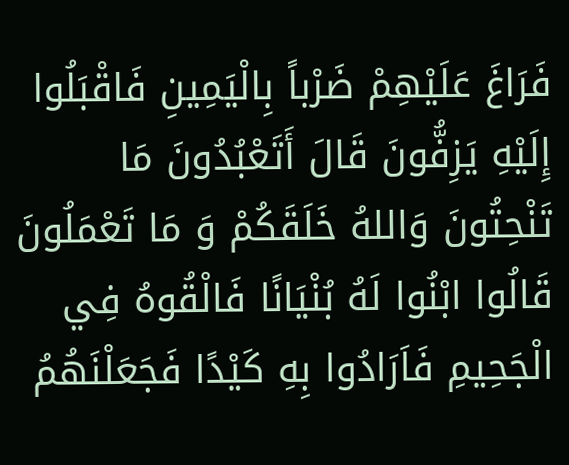فَرَاغَ عَلَيْهِمْ ضَرْباً بِالْيَمِينِ فَاقْبَلُوا إِلَيْهِ يَزِفُّونَ قَالَ أَتَعْبُدُونَ مَا تَنْحِتُونَ وَاللهُ خَلَقَكُمْ وَ مَا تَعْمَلُونَ قَالُوا ابْنُوا لَهُ بُنْيَانًا فَالْقُوهُ فِي الْجَحِيمِ فَاَرَادُوا بِهِ كَيْدًا فَجَعَلْنَهُمُ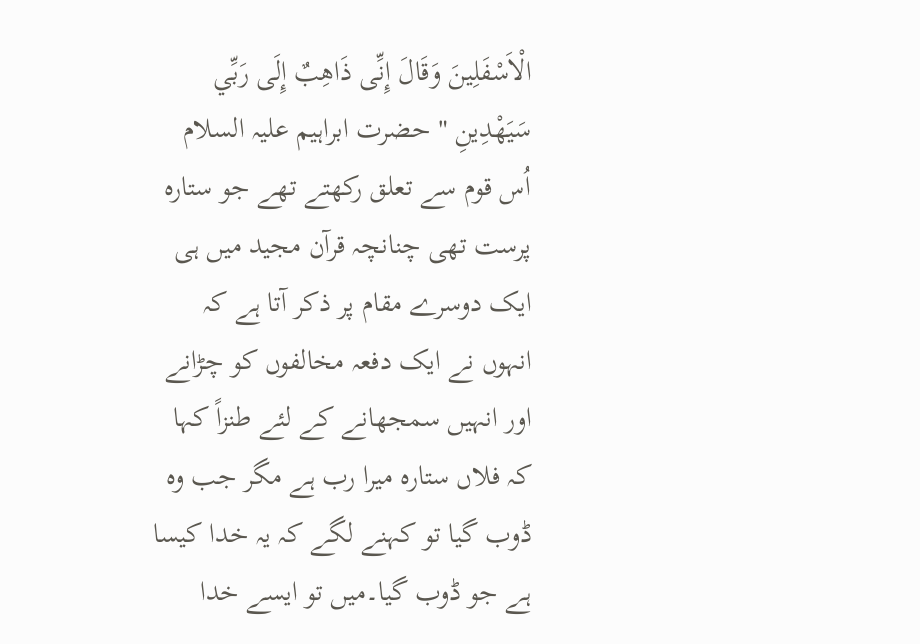الْاَسْفَلِينَ وَقَالَ إِنِّى ذَاهِبٌ إِلَى رَبِّي سَيَهْدِينِ " حضرت ابراہیم علیہ السلام اُس قوم سے تعلق رکھتے تھے جو ستارہ پرست تھی چنانچہ قرآن مجید میں ہی ایک دوسرے مقام پر ذکر آتا ہے کہ انہوں نے ایک دفعہ مخالفوں کو چڑانے اور انہیں سمجھانے کے لئے طنزاً کہا کہ فلاں ستارہ میرا رب ہے مگر جب وہ ڈوب گیا تو کہنے لگے کہ یہ خدا کیسا ہے جو ڈوب گیا۔میں تو ایسے خدا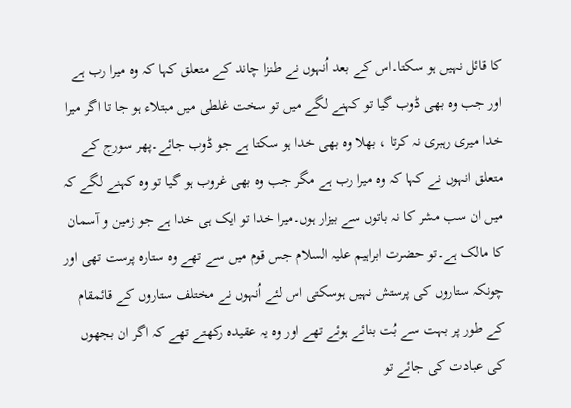کا قائل نہیں ہو سکتا۔اس کے بعد اُنہوں نے طنزا چاند کے متعلق کہا کہ وہ میرا رب ہے اور جب وہ بھی ڈوب گیا تو کہنے لگے میں تو سخت غلطی میں مبتلاء ہو جا تا اگر میرا خدا میری رہبری نہ کرتا ، بھلا وہ بھی خدا ہو سکتا ہے جو ڈوب جائے۔پھر سورج کے متعلق انہوں نے کہا کہ وہ میرا رب ہے مگر جب وہ بھی غروب ہو گیا تو وہ کہنے لگے کہ میں ان سب مشر کا نہ باتوں سے بیزار ہوں۔میرا خدا تو ایک ہی خدا ہے جو زمین و آسمان کا مالک ہے۔تو حضرت ابراہیم علیہ السلام جس قوم میں سے تھے وہ ستارہ پرست تھی اور چونکہ ستاروں کی پرستش نہیں ہوسکتی اس لئے اُنہوں نے مختلف ستاروں کے قائمقام کے طور پر بہت سے بُت بنائے ہوئے تھے اور وہ یہ عقیدہ رکھتے تھے کہ اگر ان بجھوں کی عبادت کی جائے تو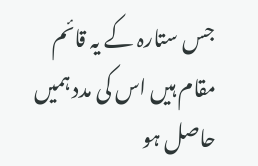جس ستارہ کے یہ قائم مقام ہیں اس کی مدد ہمیں حاصل ہو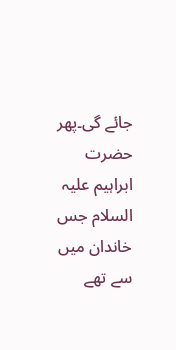جائے گی۔پھر حضرت ابراہیم علیہ السلام جس خاندان میں سے تھے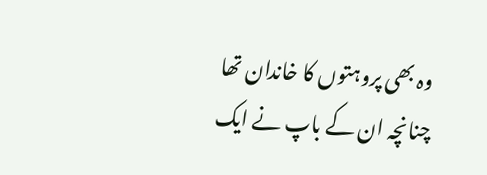وہ بھی پروہتوں کا خاندان تھا چنانچہ ان کے باپ نے ایک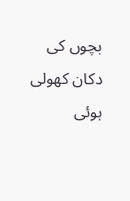بچوں کی دکان کھولی ہوئی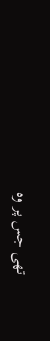تھی جس پر وہ